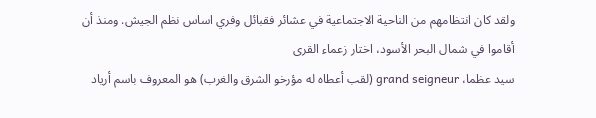ولقد كان انتظامهم من الناحية الاجتماعية في عشائر فقبائل وفري اساس نظم الجيش. ومنذ أن أقاموا في شمال البحر الأسود، اختار زعماء القرى
سيد عظما، grand seigneur (لقب أعطاه له مؤرخو الشرق والغرب) هو المعروف باسم أرياد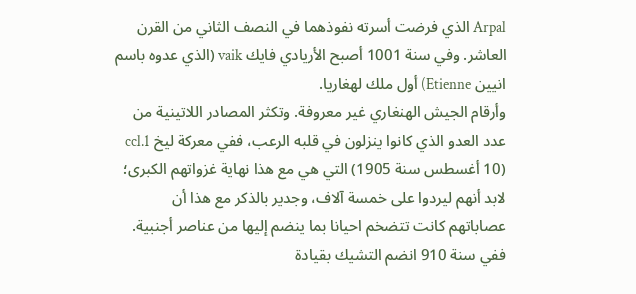Arpal الذي فرضت أسرته نفوذهما في النصف الثاني من القرن العاشر. وفي سنة 1001 أصبح الأريادي فايك vaik (الذي عدوه باسم انيين Etienne) أول ملك لهغاريا.
وأرقام الجيش الهنغاري غير معروفة. وتكثر المصادر اللاتينية من عدد العدو الذي كانوا ينزلون في قلبه الرعب، ففي معركة ليخ ccl.1 (10 أغسطس سنة 1905) التي هي مع هذا نهاية غزواتهم الكبرى؛ لابد أنهم ليردوا على خمسة آلاف، وجدير بالذكر مع هذا أن عصاباتهم كانت تتضخم احيانا بما ينضم إليها من عناصر أجنبية. ففي سنة 910 انضم التشيك بقيادة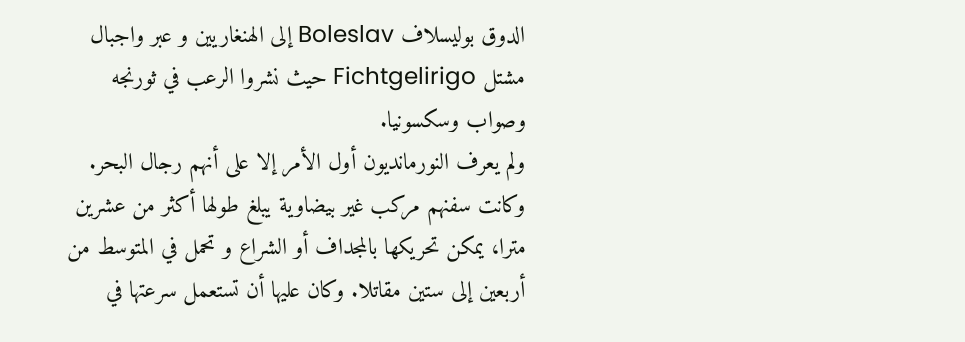الدوق بوليسلاف Boleslav إلى الهنغاريين و عبر واجبال مشتل Fichtgelirigo حيث نشروا الرعب في ثورنجه وصواب وسكسونيا.
ولم يعرف النورمانديون أول الأمر إلا على أنهم رجال البحر. وكانت سفنهم مركب غير بيضاوية يبلغ طولها أكثر من عشرين مترا، يمكن تحريكها بالمجداف أو الشراع و تحمل في المتوسط من أربعين إلى ستين مقاتلا. وكان عليها أن تستعمل سرعتها في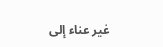غير عناء إلى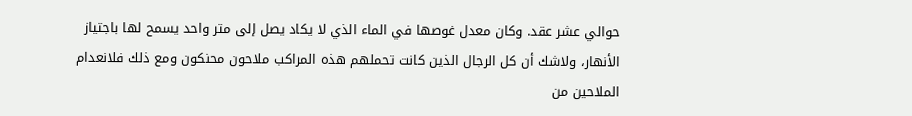حوالي عشر عقد. وكان معدل غوصها في الماء الذي لا يكاد يصل إلى متر واحد يسمح لها باجتياز الأنهار، ولاشك أن كل الرجال الذين كانت تحملهم هذه المراكب ملاحون محنكون ومع ذلك فلانعدام الملاحين من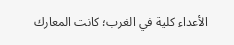الأعداء كلية في الغرب؛ كانت المعارك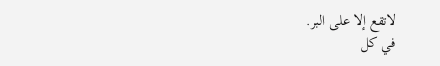لاتقع إلا على البر.
في كل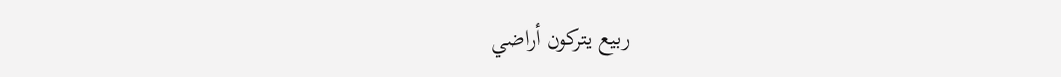ربيع يتركون أراضي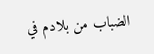الضباب من بلادم في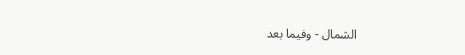الشمال - وفيما بعد